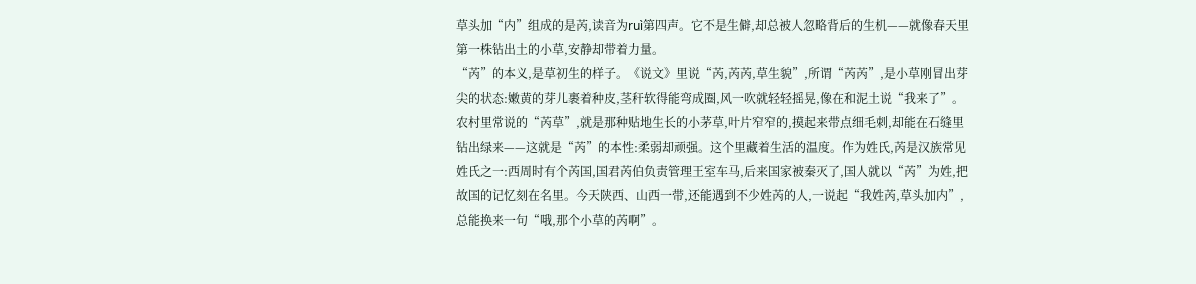草头加“内”组成的是芮,读音为ruì第四声。它不是生僻,却总被人忽略背后的生机——就像春天里第一株钻出土的小草,安静却带着力量。
“芮”的本义,是草初生的样子。《说文》里说“芮,芮芮,草生貌”,所谓“芮芮”,是小草刚冒出芽尖的状态:嫩黄的芽儿裹着种皮,茎秆软得能弯成圈,风一吹就轻轻摇晃,像在和泥土说“我来了”。农村里常说的“芮草”,就是那种贴地生长的小茅草,叶片窄窄的,摸起来带点细毛刺,却能在石缝里钻出绿来——这就是“芮”的本性:柔弱却顽强。这个里藏着生活的温度。作为姓氏,芮是汉族常见姓氏之一:西周时有个芮国,国君芮伯负责管理王室车马,后来国家被秦灭了,国人就以“芮”为姓,把故国的记忆刻在名里。今天陕西、山西一带,还能遇到不少姓芮的人,一说起“我姓芮,草头加内”,总能换来一句“哦,那个小草的芮啊”。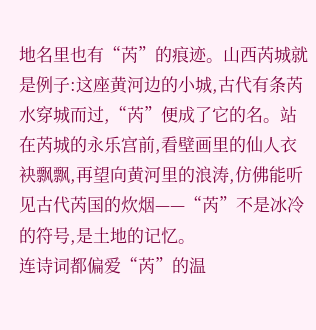地名里也有“芮”的痕迹。山西芮城就是例子:这座黄河边的小城,古代有条芮水穿城而过,“芮”便成了它的名。站在芮城的永乐宫前,看壁画里的仙人衣袂飘飘,再望向黄河里的浪涛,仿佛能听见古代芮国的炊烟——“芮”不是冰冷的符号,是土地的记忆。
连诗词都偏爱“芮”的温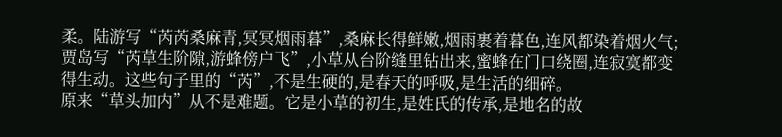柔。陆游写“芮芮桑麻青,冥冥烟雨暮”,桑麻长得鲜嫩,烟雨裹着暮色,连风都染着烟火气;贾岛写“芮草生阶隙,游蜂傍户飞”,小草从台阶缝里钻出来,蜜蜂在门口绕圈,连寂寞都变得生动。这些句子里的“芮”,不是生硬的,是春天的呼吸,是生活的细碎。
原来“草头加内”从不是难题。它是小草的初生,是姓氏的传承,是地名的故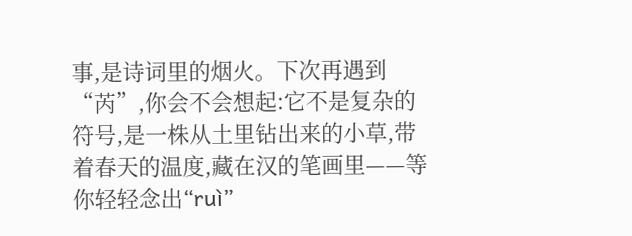事,是诗词里的烟火。下次再遇到“芮”,你会不会想起:它不是复杂的符号,是一株从土里钻出来的小草,带着春天的温度,藏在汉的笔画里——等你轻轻念出“ruì”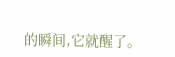的瞬间,它就醒了。